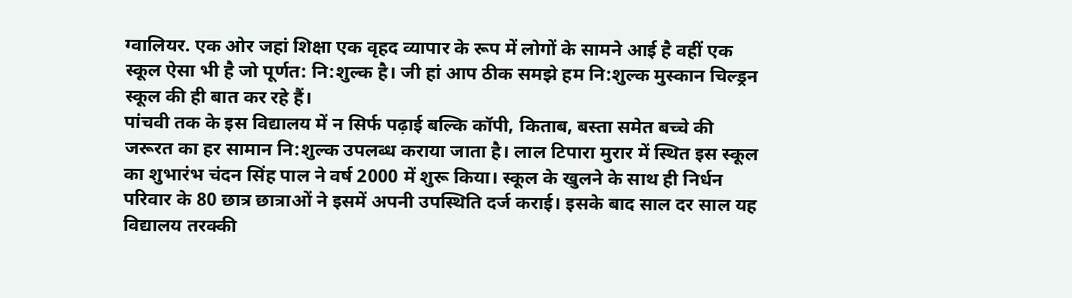ग्वालियर. एक ओर जहां शिक्षा एक वृहद व्यापार के रूप में लोगों के सामने आई है वहीं एक स्कूल ऐसा भी है जो पूर्णत: नि:शुल्क है। जी हां आप ठीक समझे हम नि:शुल्क मुस्कान चिल्ड्रन स्कूल की ही बात कर रहे हैं।
पांचवी तक के इस विद्यालय में न सिर्फ पढ़ाई बल्कि कॉपी, किताब, बस्ता समेत बच्चे की जरूरत का हर सामान नि:शुल्क उपलब्ध कराया जाता है। लाल टिपारा मुरार में स्थित इस स्कूल का शुभारंभ चंदन सिंह पाल ने वर्ष 2000 में शुरू किया। स्कूल के खुलने के साथ ही निर्धन परिवार के 80 छात्र छात्राओं ने इसमें अपनी उपस्थिति दर्ज कराई। इसके बाद साल दर साल यह विद्यालय तरक्की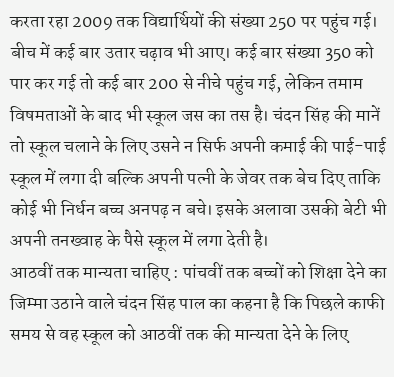करता रहा 2009 तक विद्यार्थियों की संख्या 250 पर पहुंच गई।
बीच में कई बार उतार चढ़ाव भी आए। कई बार संख्या 350 को पार कर गई तो कई बार 200 से नीचे पहुंच गई, लेकिन तमाम विषमताओं के बाद भी स्कूल जस का तस है। चंदन सिंह की मानें तो स्कूल चलाने के लिए उसने न सिर्फ अपनी कमाई की पाई-पाई स्कूल में लगा दी बल्कि अपनी पत्नी के जेवर तक बेच दिए ताकि कोई भी निर्धन बच्च अनपढ़ न बचे। इसके अलावा उसकी बेटी भी अपनी तनख्वाह के पैसे स्कूल में लगा देती है।
आठवीं तक मान्यता चाहिए : पांचवीं तक बच्चों को शिक्षा देने का जिम्मा उठाने वाले चंदन सिंह पाल का कहना है कि पिछले काफी समय से वह स्कूल को आठवीं तक की मान्यता देने के लिए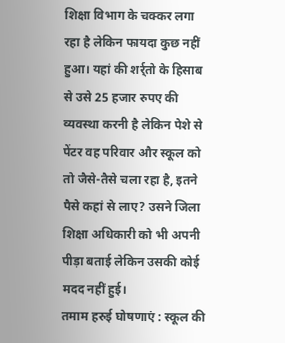शिक्षा विभाग के चक्कर लगा रहा है लेकिन फायदा कुछ नहीं हुआ। यहां की शर्र्तो के हिसाब से उसे 25 हजार रुपए की व्यवस्था करनी है लेकिन पेशे से पेंटर वह परिवार और स्कूल को तो जैसे-तैसे चला रहा है, इतने पैसे कहां से लाए? उसने जिला शिक्षा अधिकारी को भी अपनी पीड़ा बताई लेकिन उसकी कोई मदद नहीं हुई।
तमाम हरुई घोषणाएं : स्कूल की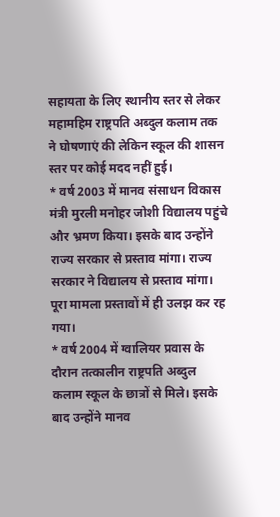सहायता के लिए स्थानीय स्तर से लेकर महामहिम राष्ट्रपति अब्दुल कलाम तक ने घोषणाएं की लेकिन स्कूल की शासन स्तर पर कोई मदद नहीं हुई।
* वर्ष 2003 में मानव संसाधन विकास मंत्री मुरली मनोहर जोशी विद्यालय पहुंचे और भ्रमण किया। इसके बाद उन्होंने राज्य सरकार से प्रस्ताव मांगा। राज्य सरकार ने विद्यालय से प्रस्ताव मांगा। पूरा मामला प्रस्तावों में ही उलझ कर रह गया।
* वर्ष 2004 में ग्वालियर प्रवास के दौरान तत्कालीन राष्ट्रपति अब्दुल कलाम स्कूल के छात्रों से मिले। इसके बाद उन्होंने मानव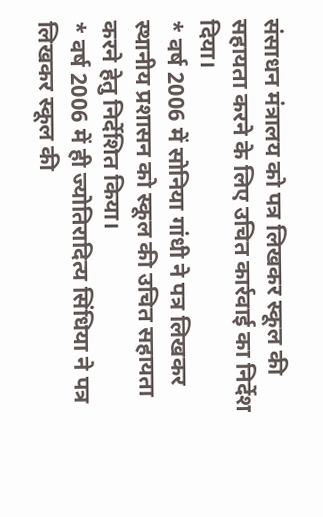संसाधन मंत्रालय को पत्र लिखकर स्कूल की सहायता करने के लिए उचित कार्रवाई का निर्देश दिया।
* वर्ष 2006 में सोनिया गांधी ने पत्र लिखकर स्थानीय प्रशासन को स्कूल की उचित सहायता करने हेतु निर्देशित किया।
* वर्ष 2006 में ही ज्योतिरादित्य सिंधिया ने पत्र लिखकर स्कूल की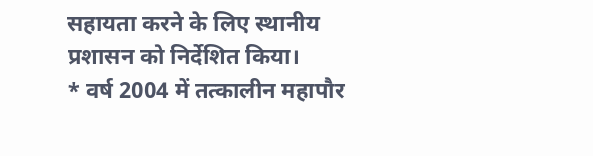सहायता करने के लिए स्थानीय प्रशासन को निर्देशित किया।
* वर्ष 2004 में तत्कालीन महापौर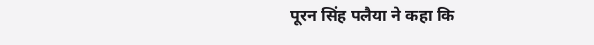पूरन सिंह पलैया ने कहा कि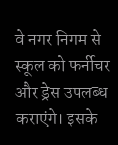वे नगर निगम से स्कूल को फर्नीचर और ड्रेस उपलब्ध कराएंगे। इसके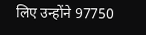लिए उन्होंने 97750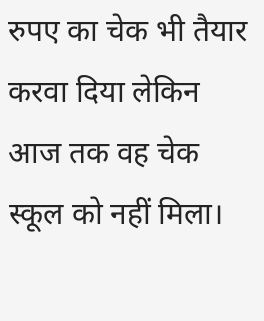रुपए का चेक भी तैयार करवा दिया लेकिन आज तक वह चेक स्कूल को नहीं मिला।